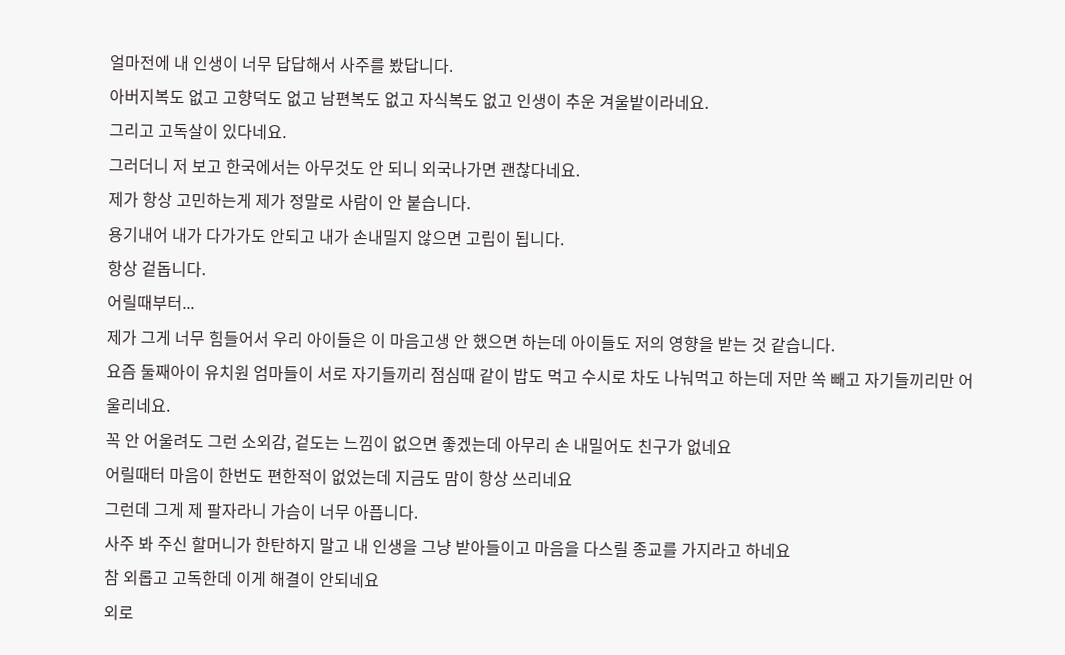얼마전에 내 인생이 너무 답답해서 사주를 봤답니다.
아버지복도 없고 고향덕도 없고 남편복도 없고 자식복도 없고 인생이 추운 겨울밭이라네요.
그리고 고독살이 있다네요.
그러더니 저 보고 한국에서는 아무것도 안 되니 외국나가면 괜찮다네요.
제가 항상 고민하는게 제가 정말로 사람이 안 붙습니다.
용기내어 내가 다가가도 안되고 내가 손내밀지 않으면 고립이 됩니다.
항상 겉돕니다.
어릴때부터...
제가 그게 너무 힘들어서 우리 아이들은 이 마음고생 안 했으면 하는데 아이들도 저의 영향을 받는 것 같습니다.
요즘 둘째아이 유치원 엄마들이 서로 자기들끼리 점심때 같이 밥도 먹고 수시로 차도 나눠먹고 하는데 저만 쏙 빼고 자기들끼리만 어울리네요.
꼭 안 어울려도 그런 소외감, 겉도는 느낌이 없으면 좋겠는데 아무리 손 내밀어도 친구가 없네요
어릴때터 마음이 한번도 편한적이 없었는데 지금도 맘이 항상 쓰리네요
그런데 그게 제 팔자라니 가슴이 너무 아픕니다.
사주 봐 주신 할머니가 한탄하지 말고 내 인생을 그냥 받아들이고 마음을 다스릴 종교를 가지라고 하네요
참 외롭고 고독한데 이게 해결이 안되네요
외로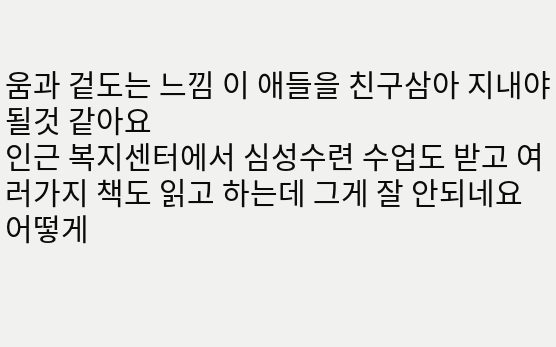움과 겉도는 느낌 이 애들을 친구삼아 지내야 될것 같아요
인근 복지센터에서 심성수련 수업도 받고 여러가지 책도 읽고 하는데 그게 잘 안되네요
어떻게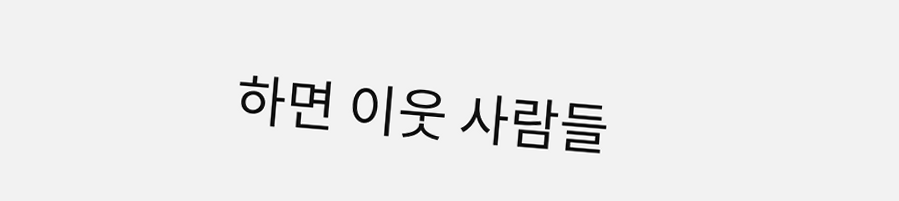하면 이웃 사람들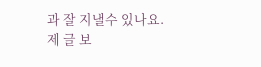과 잘 지낼수 있나요.
제 글 보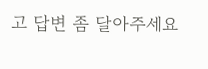고 답변 좀 달아주세요